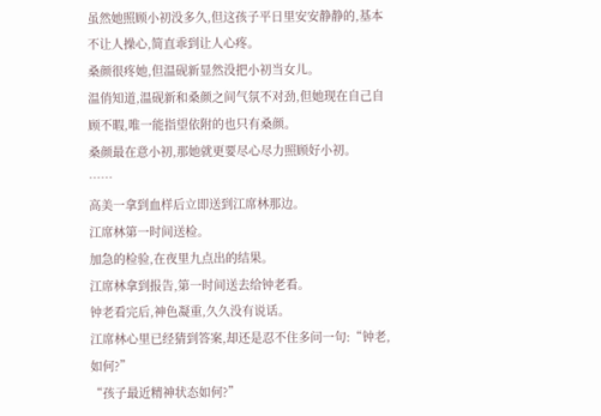虽然她照顾小初没多久,但这孩子平日里安安静静的,基本不让人操心,简直乖到让人心疼。
桑颜很疼她,但温砚新显然没把小初当女儿。
温俏知道,温砚新和桑颜之间气氛不对劲,但她现在自己自顾不暇,唯一能指望依附的也只有桑颜。
桑颜最在意小初,那她就更要尽心尽力照顾好小初。
……
高美一拿到血样后立即送到江席林那边。
江席林第一时间送检。
加急的检验,在夜里九点出的结果。
江席林拿到报告,第一时间送去给钟老看。
钟老看完后,神色凝重,久久没有说话。
江席林心里已经猜到答案,却还是忍不住多问一句:“钟老,如何?”
“孩子最近精神状态如何?”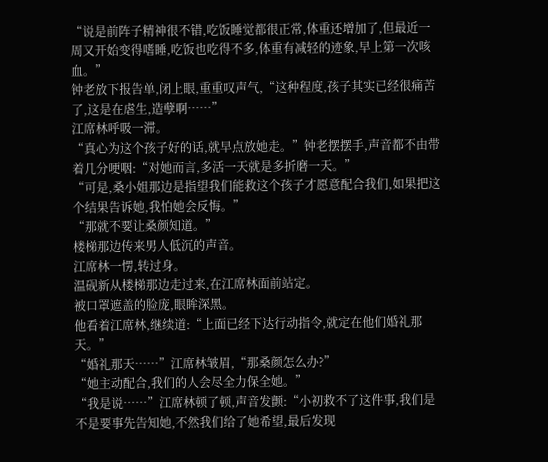“说是前阵子精神很不错,吃饭睡觉都很正常,体重还增加了,但最近一周又开始变得嗜睡,吃饭也吃得不多,体重有减轻的迹象,早上第一次咳血。”
钟老放下报告单,闭上眼,重重叹声气,“这种程度,孩子其实已经很痛苦了,这是在虐生,造孽啊……”
江席林呼吸一滞。
“真心为这个孩子好的话,就早点放她走。”钟老摆摆手,声音都不由带着几分哽咽:“对她而言,多活一天就是多折磨一天。”
“可是,桑小姐那边是指望我们能救这个孩子才愿意配合我们,如果把这个结果告诉她,我怕她会反悔。”
“那就不要让桑颜知道。”
楼梯那边传来男人低沉的声音。
江席林一愣,转过身。
温砚新从楼梯那边走过来,在江席林面前站定。
被口罩遮盖的脸庞,眼眸深黑。
他看着江席林,继续道:“上面已经下达行动指令,就定在他们婚礼那天。”
“婚礼那天……”江席林皱眉,“那桑颜怎么办?”
“她主动配合,我们的人会尽全力保全她。”
“我是说……”江席林顿了顿,声音发颤:“小初救不了这件事,我们是不是要事先告知她,不然我们给了她希望,最后发现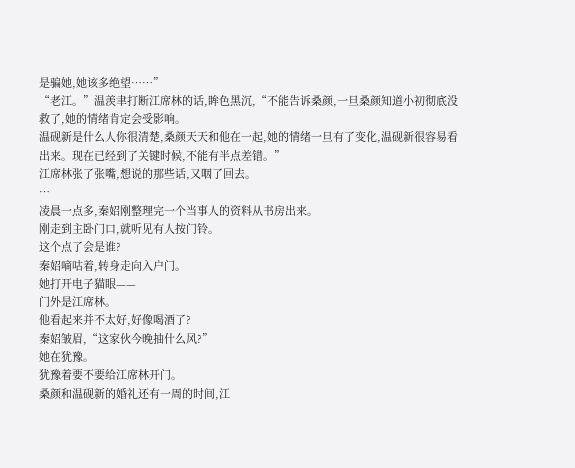是骗她,她该多绝望……”
“老江。”温羡聿打断江席林的话,眸色黑沉,“不能告诉桑颜,一旦桑颜知道小初彻底没救了,她的情绪肯定会受影响。
温砚新是什么人你很清楚,桑颜天天和他在一起,她的情绪一旦有了变化,温砚新很容易看出来。现在已经到了关键时候,不能有半点差错。”
江席林张了张嘴,想说的那些话,又咽了回去。
…
凌晨一点多,秦妱刚整理完一个当事人的资料从书房出来。
刚走到主卧门口,就听见有人按门铃。
这个点了会是谁?
秦妱嘀咕着,转身走向入户门。
她打开电子猫眼——
门外是江席林。
他看起来并不太好,好像喝酒了?
秦妱皱眉,“这家伙今晚抽什么风?”
她在犹豫。
犹豫着要不要给江席林开门。
桑颜和温砚新的婚礼还有一周的时间,江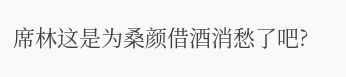席林这是为桑颜借酒消愁了吧?